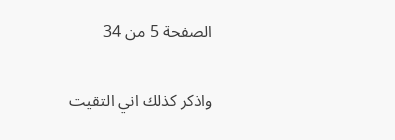الصفحة 5 من 34

واذكر كذلك اني التقيت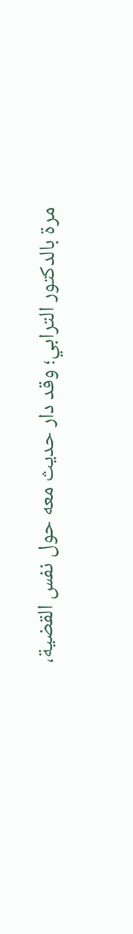مرة بالدكتور الترابي؛ وقد دار حديث معه حول نفس القضية،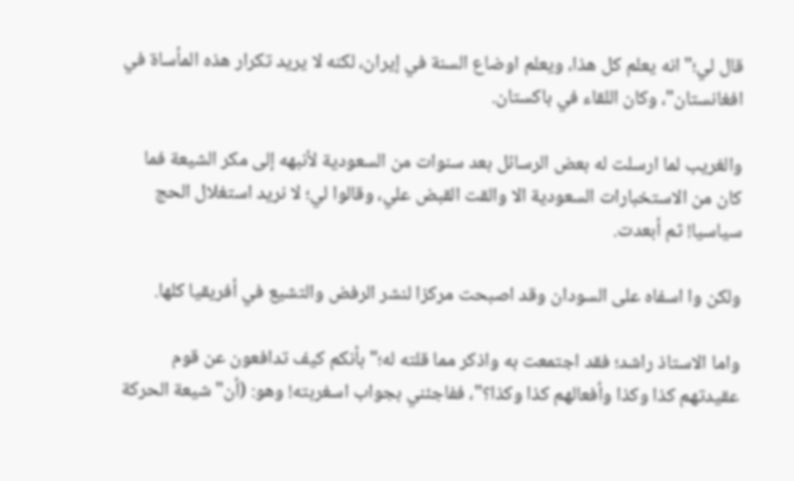قال لي؛"انه يعلم كل هذا، ويعلم اوضاع السنة في إيران، لكنه لا يريد تكرار هذه المأساة في افغانستان"، وكان اللقاء في باكستان.

والغريب لما ارسلت له بعض الرسائل بعد سنوات من السعودية لأنبهه إلى مكر الشيعة فما كان من الاستخبارات السعودية الا والقت القبض علي، وقالوا لي؛ لا نريد استغلال الحج سياسيا! ثم أبعدت.

ولكن وا اسفاه على السودان وقد اصبحت مركزا لنشر الرفض والتشيع في أفريقيا كلها.

واما الاستاذ راشد؛ فقد اجتمعت به واذكر مما قلته له؛"بأنكم كيف تدافعون عن قوم عقيدتهم كذا وكذا وأفعالهم كذا وكذا؟"، ففاجئني بجواب اسغربته! وهو: (أن"شيعة الحركة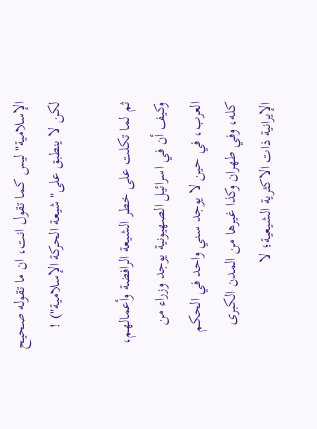الإسلامية"ليس كما تقول انت، ان ما تقوله صحيح لكن لا ينطبق على"شيعة الحركة الإسلامية") !

ثم لما تكلت على خطر الشيعة الرافضة وأعمالهم، وكيف أن في اسرائيل الصهيونية يوجد وزراء من العرب، في حين لا يوجد سني واحد في الحكم كله، وفي طهران وكذا غيرها من المدن الكبرى الإيرانية ذات الاكثرية الشيعية؛ لا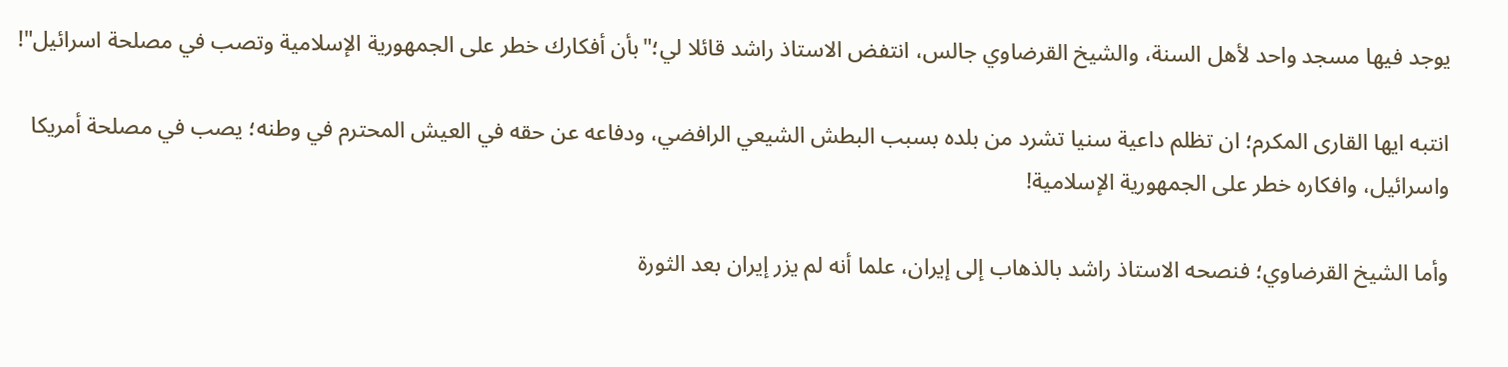يوجد فيها مسجد واحد لأهل السنة، والشيخ القرضاوي جالس، انتفض الاستاذ راشد قائلا لي؛"بأن أفكارك خطر على الجمهورية الإسلامية وتصب في مصلحة اسرائيل"!

انتبه ايها القارى المكرم؛ ان تظلم داعية سنيا تشرد من بلده بسبب البطش الشيعي الرافضي، ودفاعه عن حقه في العيش المحترم في وطنه؛ يصب في مصلحة أمريكا واسرائيل، وافكاره خطر على الجمهورية الإسلامية!

وأما الشيخ القرضاوي؛ فنصحه الاستاذ راشد بالذهاب إلى إيران، علما أنه لم يزر إيران بعد الثورة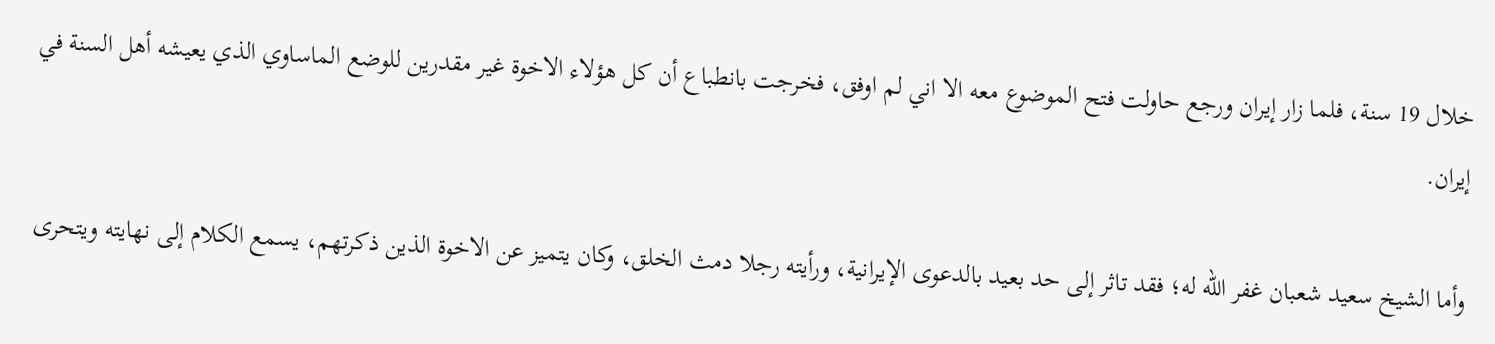خلال 19 سنة، فلما زار إيران ورجع حاولت فتح الموضوع معه الا اني لم اوفق، فخرجت بانطباع أن كل هؤلاء الاخوة غير مقدرين للوضع الماساوي الذي يعيشه أهل السنة في إيران.

وأما الشيخ سعيد شعبان غفر الله له؛ فقد تاثر إلى حد بعيد بالدعوى الإيرانية، ورأيته رجلا دمث الخلق، وكان يتميز عن الاخوة الذين ذكرتهم، يسمع الكلام إلى نهايته ويتحرى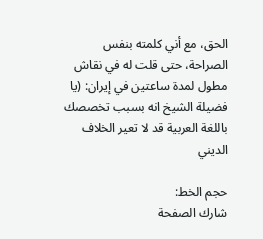الحق، مع أني كلمته بنفس الصراحة، حتى قلت له في نقاش مطول لمدة ساعتين في إيران: (يا فضيلة الشيخ انه بسبب تخصصك باللغة العربية قد لا تعير الخلاف الديني

حجم الخط:
شارك الصفحة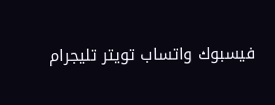فيسبوك واتساب تويتر تليجرام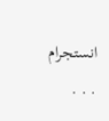انستجرام
. . .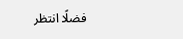فضلًا انتظر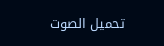تحميل الصوت